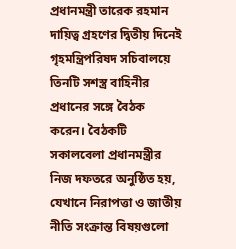প্রধানমন্ত্রী তারেক রহমান দায়িত্ব গ্রহণের দ্বিতীয় দিনেই গৃহমন্ত্রিপরিষদ সচিবালয়ে তিনটি সশস্ত্র বাহিনীর প্রধানের সঙ্গে বৈঠক করেন। বৈঠকটি সকালবেলা প্রধানমন্ত্রীর নিজ দফতরে অনুষ্ঠিত হয়, যেখানে নিরাপত্তা ও জাতীয় নীতি সংক্রান্ত বিষয়গুলো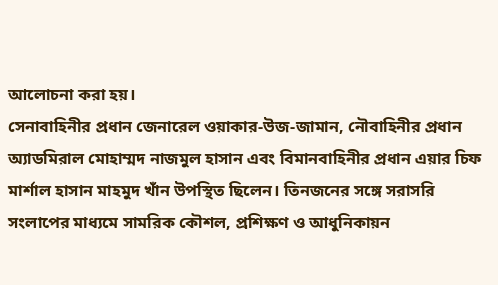আলোচনা করা হয়।
সেনাবাহিনীর প্রধান জেনারেল ওয়াকার‑উজ‑জামান, নৌবাহিনীর প্রধান অ্যাডমিরাল মোহাম্মদ নাজমুল হাসান এবং বিমানবাহিনীর প্রধান এয়ার চিফ মার্শাল হাসান মাহমুদ খাঁন উপস্থিত ছিলেন। তিনজনের সঙ্গে সরাসরি সংলাপের মাধ্যমে সামরিক কৌশল, প্রশিক্ষণ ও আধুনিকায়ন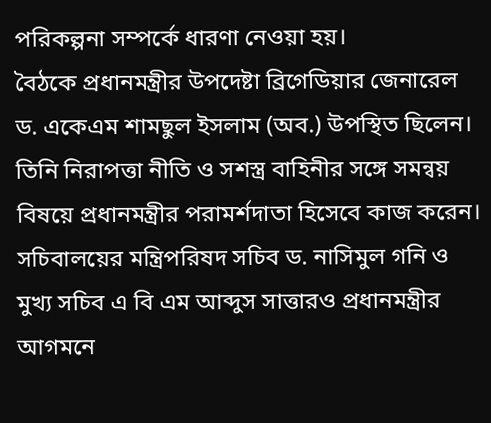পরিকল্পনা সম্পর্কে ধারণা নেওয়া হয়।
বৈঠকে প্রধানমন্ত্রীর উপদেষ্টা ব্রিগেডিয়ার জেনারেল ড. একেএম শামছুল ইসলাম (অব.) উপস্থিত ছিলেন। তিনি নিরাপত্তা নীতি ও সশস্ত্র বাহিনীর সঙ্গে সমন্বয় বিষয়ে প্রধানমন্ত্রীর পরামর্শদাতা হিসেবে কাজ করেন।
সচিবালয়ের মন্ত্রিপরিষদ সচিব ড. নাসিমুল গনি ও মুখ্য সচিব এ বি এম আব্দুস সাত্তারও প্রধানমন্ত্রীর আগমনে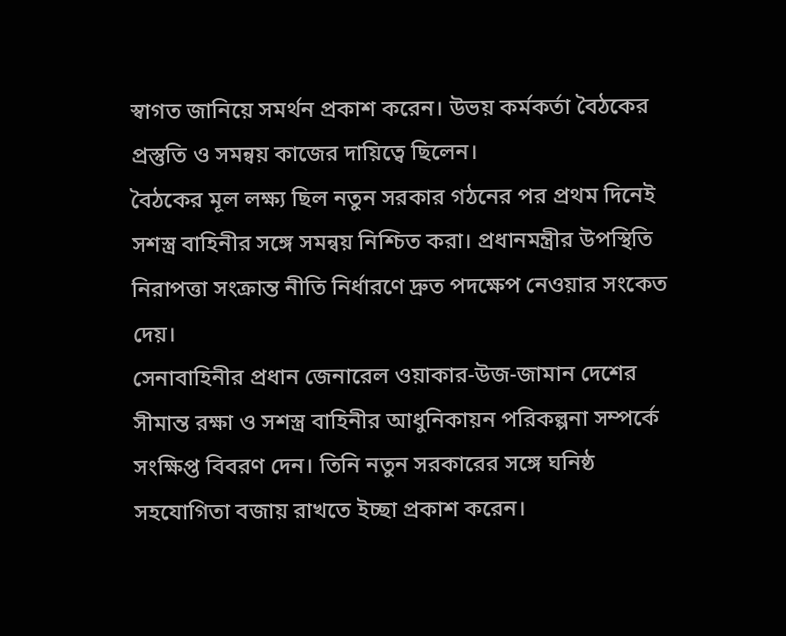স্বাগত জানিয়ে সমর্থন প্রকাশ করেন। উভয় কর্মকর্তা বৈঠকের প্রস্তুতি ও সমন্বয় কাজের দায়িত্বে ছিলেন।
বৈঠকের মূল লক্ষ্য ছিল নতুন সরকার গঠনের পর প্রথম দিনেই সশস্ত্র বাহিনীর সঙ্গে সমন্বয় নিশ্চিত করা। প্রধানমন্ত্রীর উপস্থিতি নিরাপত্তা সংক্রান্ত নীতি নির্ধারণে দ্রুত পদক্ষেপ নেওয়ার সংকেত দেয়।
সেনাবাহিনীর প্রধান জেনারেল ওয়াকার‑উজ‑জামান দেশের সীমান্ত রক্ষা ও সশস্ত্র বাহিনীর আধুনিকায়ন পরিকল্পনা সম্পর্কে সংক্ষিপ্ত বিবরণ দেন। তিনি নতুন সরকারের সঙ্গে ঘনিষ্ঠ সহযোগিতা বজায় রাখতে ইচ্ছা প্রকাশ করেন।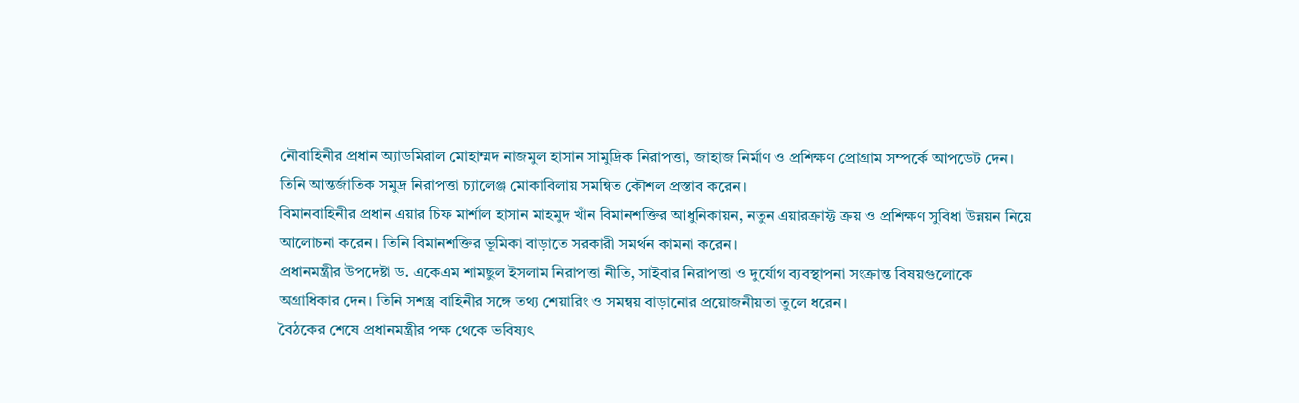নৌবাহিনীর প্রধান অ্যাডমিরাল মোহাম্মদ নাজমুল হাসান সামুদ্রিক নিরাপত্তা, জাহাজ নির্মাণ ও প্রশিক্ষণ প্রোগ্রাম সম্পর্কে আপডেট দেন। তিনি আন্তর্জাতিক সমুদ্র নিরাপত্তা চ্যালেঞ্জ মোকাবিলায় সমন্বিত কৌশল প্রস্তাব করেন।
বিমানবাহিনীর প্রধান এয়ার চিফ মার্শাল হাসান মাহমুদ খাঁন বিমানশক্তির আধুনিকায়ন, নতুন এয়ারক্রাফ্ট ক্রয় ও প্রশিক্ষণ সুবিধা উন্নয়ন নিয়ে আলোচনা করেন। তিনি বিমানশক্তির ভূমিকা বাড়াতে সরকারী সমর্থন কামনা করেন।
প্রধানমন্ত্রীর উপদেষ্টা ড. একেএম শামছুল ইসলাম নিরাপত্তা নীতি, সাইবার নিরাপত্তা ও দুর্যোগ ব্যবস্থাপনা সংক্রান্ত বিষয়গুলোকে অগ্রাধিকার দেন। তিনি সশস্ত্র বাহিনীর সঙ্গে তথ্য শেয়ারিং ও সমন্বয় বাড়ানোর প্রয়োজনীয়তা তুলে ধরেন।
বৈঠকের শেষে প্রধানমন্ত্রীর পক্ষ থেকে ভবিষ্যৎ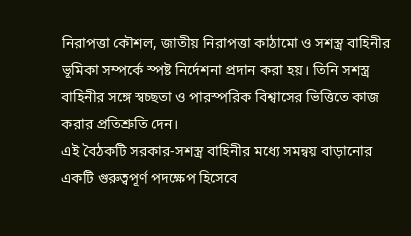নিরাপত্তা কৌশল, জাতীয় নিরাপত্তা কাঠামো ও সশস্ত্র বাহিনীর ভূমিকা সম্পর্কে স্পষ্ট নির্দেশনা প্রদান করা হয়। তিনি সশস্ত্র বাহিনীর সঙ্গে স্বচ্ছতা ও পারস্পরিক বিশ্বাসের ভিত্তিতে কাজ করার প্রতিশ্রুতি দেন।
এই বৈঠকটি সরকার-সশস্ত্র বাহিনীর মধ্যে সমন্বয় বাড়ানোর একটি গুরুত্বপূর্ণ পদক্ষেপ হিসেবে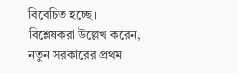বিবেচিত হচ্ছে। বিশ্লেষকরা উল্লেখ করেন, নতুন সরকারের প্রথম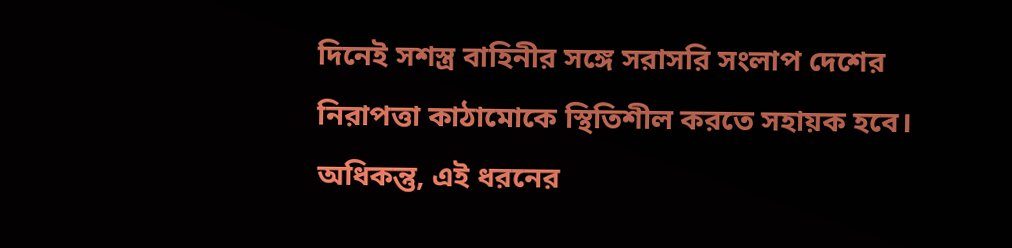দিনেই সশস্ত্র বাহিনীর সঙ্গে সরাসরি সংলাপ দেশের নিরাপত্তা কাঠামোকে স্থিতিশীল করতে সহায়ক হবে।
অধিকন্তু, এই ধরনের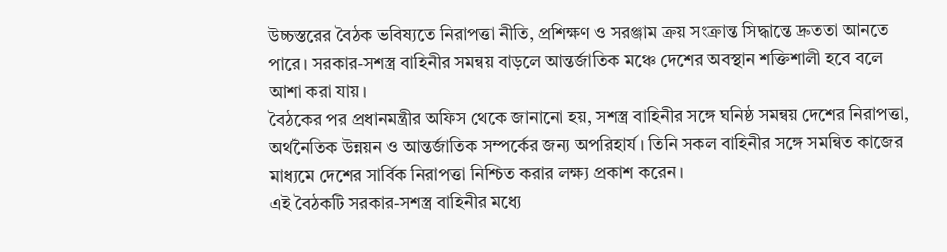উচ্চস্তরের বৈঠক ভবিষ্যতে নিরাপত্তা নীতি, প্রশিক্ষণ ও সরঞ্জাম ক্রয় সংক্রান্ত সিদ্ধান্তে দ্রুততা আনতে পারে। সরকার-সশস্ত্র বাহিনীর সমন্বয় বাড়লে আন্তর্জাতিক মঞ্চে দেশের অবস্থান শক্তিশালী হবে বলে আশা করা যায়।
বৈঠকের পর প্রধানমন্ত্রীর অফিস থেকে জানানো হয়, সশস্ত্র বাহিনীর সঙ্গে ঘনিষ্ঠ সমন্বয় দেশের নিরাপত্তা, অর্থনৈতিক উন্নয়ন ও আন্তর্জাতিক সম্পর্কের জন্য অপরিহার্য। তিনি সকল বাহিনীর সঙ্গে সমন্বিত কাজের মাধ্যমে দেশের সার্বিক নিরাপত্তা নিশ্চিত করার লক্ষ্য প্রকাশ করেন।
এই বৈঠকটি সরকার-সশস্ত্র বাহিনীর মধ্যে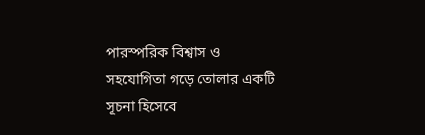পারস্পরিক বিশ্বাস ও সহযোগিতা গড়ে তোলার একটি সূচনা হিসেবে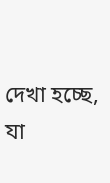দেখা হচ্ছে, যা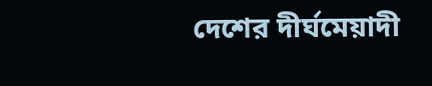দেশের দীর্ঘমেয়াদী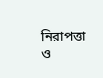নিরাপত্তা ও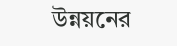উন্নয়নের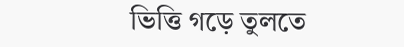ভিত্তি গড়ে তুলতে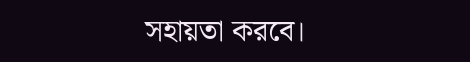সহায়তা করবে।